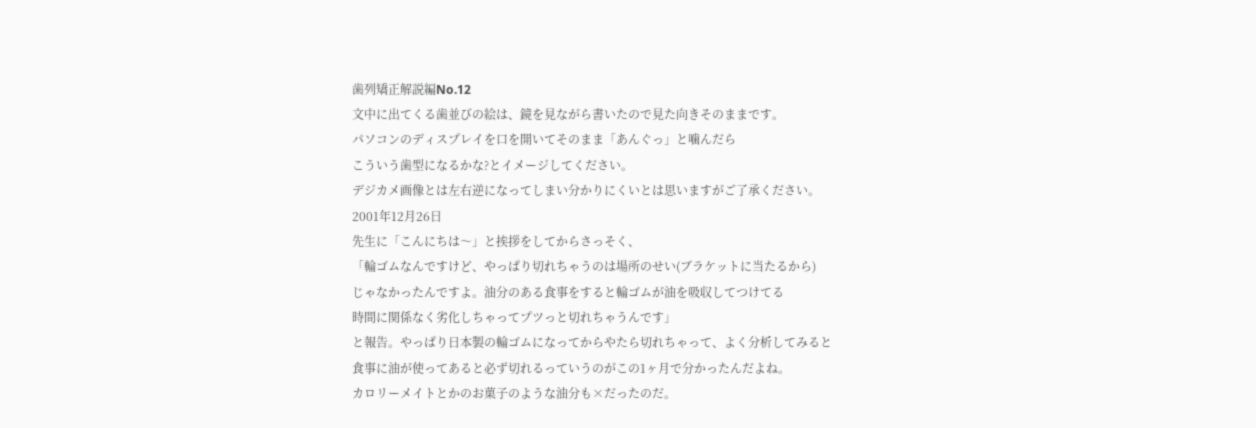歯列矯正解説編No.12
文中に出てくる歯並びの絵は、鏡を見ながら書いたので見た向きそのままです。
パソコンのディスプレイを口を開いてそのまま「あんぐっ」と噛んだら
こういう歯型になるかな?とイメージしてください。
デジカメ画像とは左右逆になってしまい分かりにくいとは思いますがご了承ください。
2001年12月26日
先生に「こんにちは〜」と挨拶をしてからさっそく、
「輪ゴムなんですけど、やっぱり切れちゃうのは場所のせい(ブラケットに当たるから)
じゃなかったんですよ。油分のある食事をすると輪ゴムが油を吸収してつけてる
時間に関係なく劣化しちゃってプツっと切れちゃうんです」
と報告。やっぱり日本製の輪ゴムになってからやたら切れちゃって、よく分析してみると
食事に油が使ってあると必ず切れるっていうのがこの1ヶ月で分かったんだよね。
カロリーメイトとかのお菓子のような油分も×だったのだ。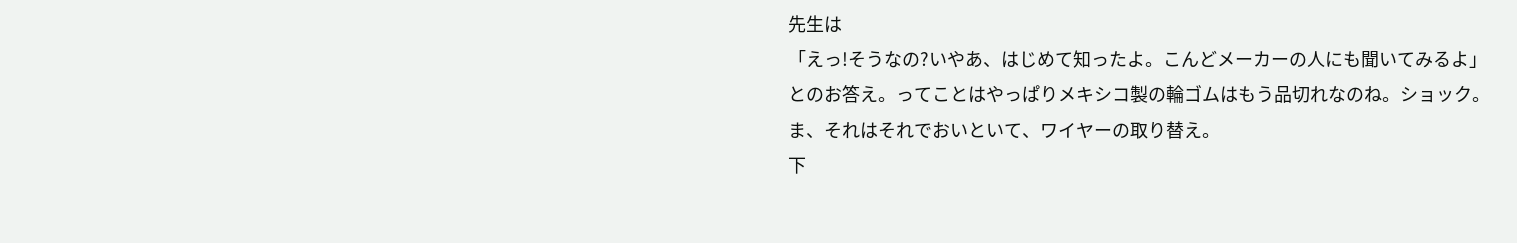先生は
「えっ!そうなの?いやあ、はじめて知ったよ。こんどメーカーの人にも聞いてみるよ」
とのお答え。ってことはやっぱりメキシコ製の輪ゴムはもう品切れなのね。ショック。
ま、それはそれでおいといて、ワイヤーの取り替え。
下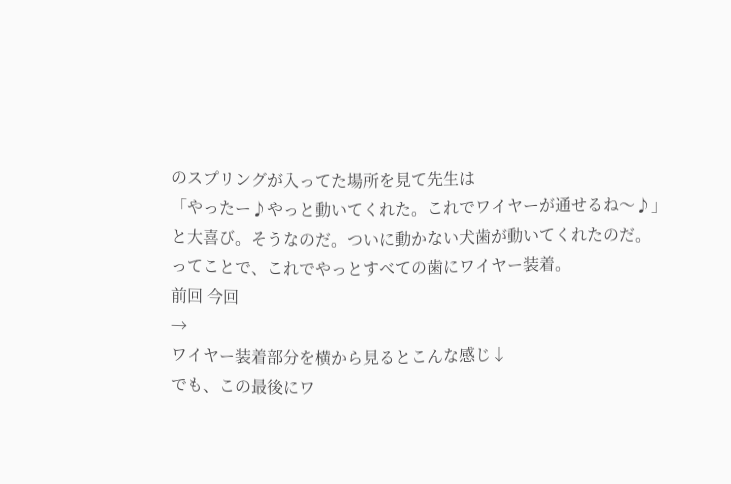のスプリングが入ってた場所を見て先生は
「やったー♪やっと動いてくれた。これでワイヤーが通せるね〜♪」
と大喜び。そうなのだ。ついに動かない犬歯が動いてくれたのだ。
ってことで、これでやっとすべての歯にワイヤー装着。
前回 今回
→
ワイヤー装着部分を横から見るとこんな感じ↓
でも、この最後にワ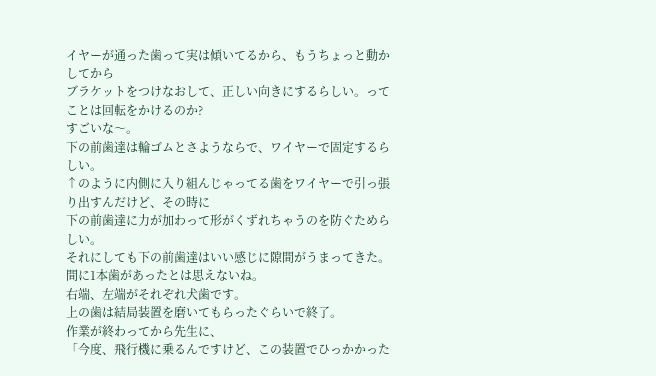イヤーが通った歯って実は傾いてるから、もうちょっと動かしてから
ブラケットをつけなおして、正しい向きにするらしい。ってことは回転をかけるのか?
すごいな〜。
下の前歯達は輪ゴムとさようならで、ワイヤーで固定するらしい。
↑のように内側に入り組んじゃってる歯をワイヤーで引っ張り出すんだけど、その時に
下の前歯達に力が加わって形がくずれちゃうのを防ぐためらしい。
それにしても下の前歯達はいい感じに隙間がうまってきた。
間に1本歯があったとは思えないね。
右端、左端がそれぞれ犬歯です。
上の歯は結局装置を磨いてもらったぐらいで終了。
作業が終わってから先生に、
「今度、飛行機に乗るんですけど、この装置でひっかかった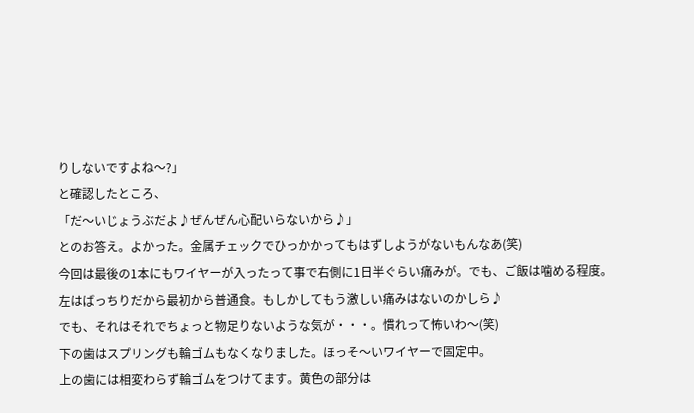りしないですよね〜?」
と確認したところ、
「だ〜いじょうぶだよ♪ぜんぜん心配いらないから♪」
とのお答え。よかった。金属チェックでひっかかってもはずしようがないもんなあ(笑)
今回は最後の1本にもワイヤーが入ったって事で右側に1日半ぐらい痛みが。でも、ご飯は噛める程度。
左はばっちりだから最初から普通食。もしかしてもう激しい痛みはないのかしら♪
でも、それはそれでちょっと物足りないような気が・・・。慣れって怖いわ〜(笑)
下の歯はスプリングも輪ゴムもなくなりました。ほっそ〜いワイヤーで固定中。
上の歯には相変わらず輪ゴムをつけてます。黄色の部分は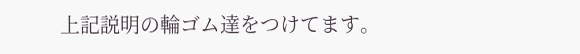上記説明の輪ゴム達をつけてます。